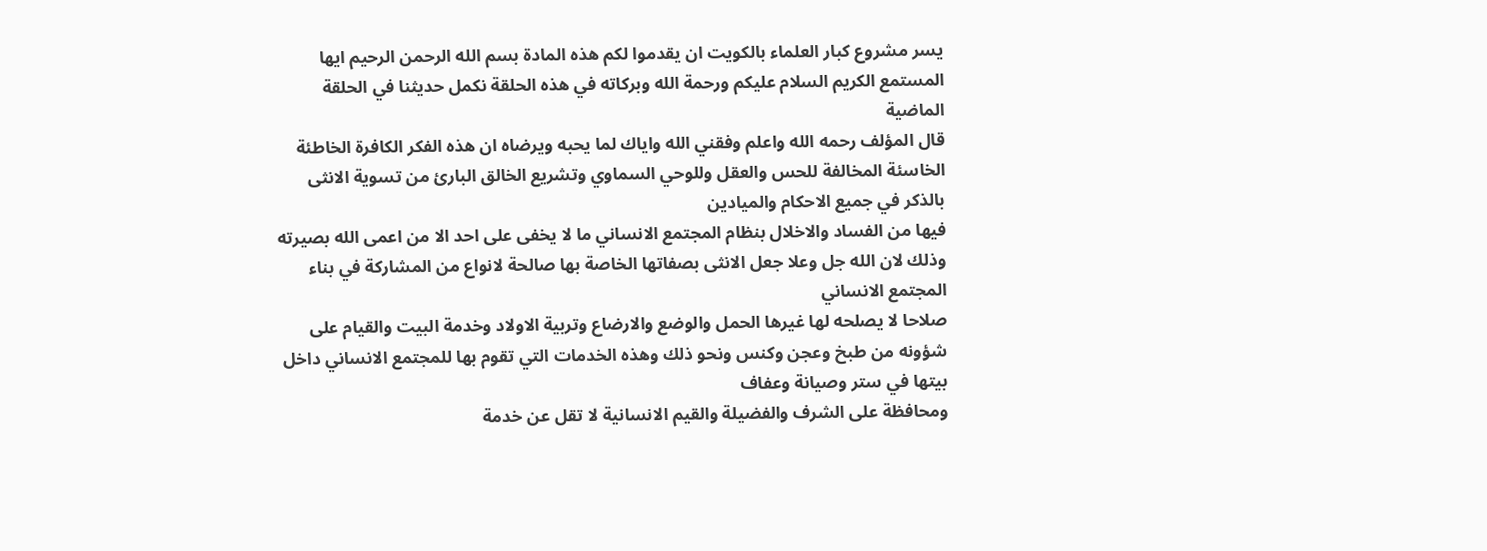يسر مشروع كبار العلماء بالكويت ان يقدموا لكم هذه المادة بسم الله الرحمن الرحيم ايها المستمع الكريم السلام عليكم ورحمة الله وبركاته في هذه الحلقة نكمل حديثنا في الحلقة الماضية
قال المؤلف رحمه الله واعلم وفقني الله واياك لما يحبه ويرضاه ان هذه الفكر الكافرة الخاطئة الخاسئة المخالفة للحس والعقل وللوحي السماوي وتشريع الخالق البارئ من تسوية الانثى بالذكر في جميع الاحكام والميادين
فيها من الفساد والاخلال بنظام المجتمع الانساني ما لا يخفى على احد الا من اعمى الله بصيرته وذلك لان الله جل وعلا جعل الانثى بصفاتها الخاصة بها صالحة لانواع من المشاركة في بناء المجتمع الانساني
صلاحا لا يصلحه لها غيرها الحمل والوضع والارضاع وتربية الاولاد وخدمة البيت والقيام على شؤونه من طبخ وعجن وكنس ونحو ذلك وهذه الخدمات التي تقوم بها للمجتمع الانساني داخل بيتها في ستر وصيانة وعفاف
ومحافظة على الشرف والفضيلة والقيم الانسانية لا تقل عن خدمة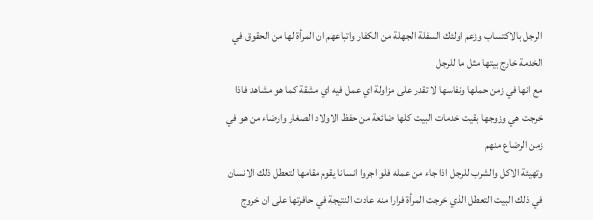الرجل بالاكتساب وزعم اولئك السفلة الجهلة من الكفار واتباعهم ان المرأة لها من الحقوق في الخدمة خارج بيتها مثل ما للرجل
مع انها في زمن حملها ونفاسها لا تقدر على مزاولة اي عمل فيه اي مشقة كما هو مشاهد فاذا خرجت هي وزوجها بقيت خدمات البيت كلها ضائعة من حفظ الاولاد الصغار وارضاء من هو في زمن الرضاع منهم
وتهيئة الاكل والشرب للرجل اذا جاء من عمله فلو اجروا انسانا يقوم مقامها لتعطل ذلك الانسان في ذلك البيت التعطل الذي خرجت المرأة فرارا منه عادت النتيجة في حافرتها على ان خروج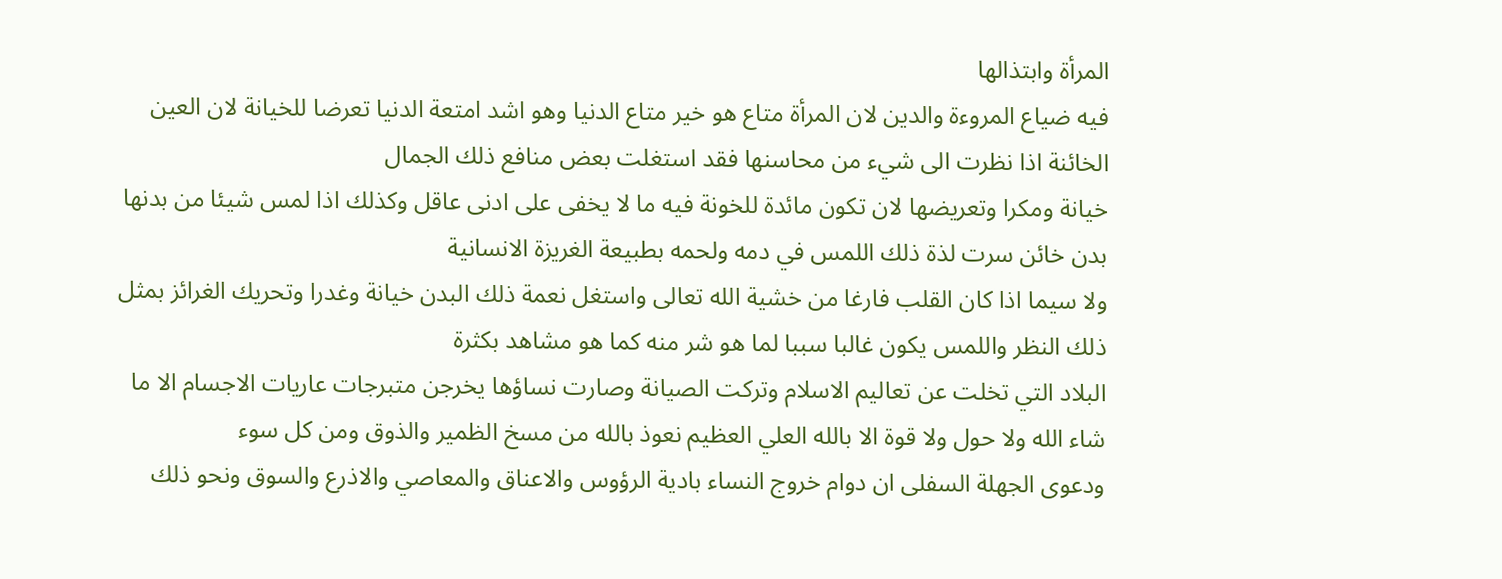المرأة وابتذالها
فيه ضياع المروءة والدين لان المرأة متاع هو خير متاع الدنيا وهو اشد امتعة الدنيا تعرضا للخيانة لان العين الخائنة اذا نظرت الى شيء من محاسنها فقد استغلت بعض منافع ذلك الجمال
خيانة ومكرا وتعريضها لان تكون مائدة للخونة فيه ما لا يخفى على ادنى عاقل وكذلك اذا لمس شيئا من بدنها بدن خائن سرت لذة ذلك اللمس في دمه ولحمه بطبيعة الغريزة الانسانية
ولا سيما اذا كان القلب فارغا من خشية الله تعالى واستغل نعمة ذلك البدن خيانة وغدرا وتحريك الغرائز بمثل ذلك النظر واللمس يكون غالبا سببا لما هو شر منه كما هو مشاهد بكثرة
البلاد التي تخلت عن تعاليم الاسلام وتركت الصيانة وصارت نساؤها يخرجن متبرجات عاريات الاجسام الا ما شاء الله ولا حول ولا قوة الا بالله العلي العظيم نعوذ بالله من مسخ الظمير والذوق ومن كل سوء
ودعوى الجهلة السفلى ان دوام خروج النساء بادية الرؤوس والاعناق والمعاصي والاذرع والسوق ونحو ذلك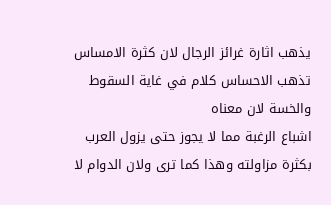يذهب اثارة غرائز الرجال لان كثرة الامساس تذهب الاحساس كلام في غاية السقوط والخسة لان معناه
اشباع الرغبة مما لا يجوز حتى يزول العرب بكثرة مزاولته وهذا كما ترى ولان الدوام لا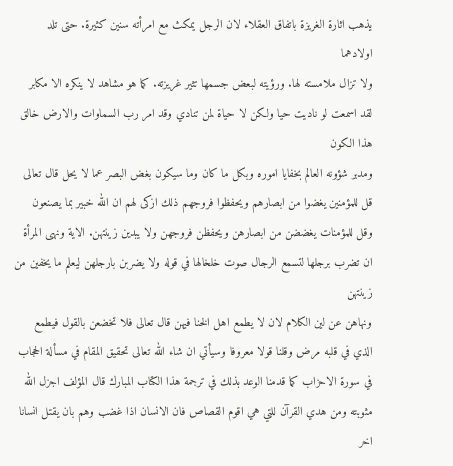يذهب اثارة الغريزة باتفاق العقلاء لان الرجل يمكث مع امرأته سنين كثيرة. حتى تلد اولادهما
ولا تزال ملامسته لها. ورؤيته لبعض جسمها تثير غريزته. كما هو مشاهد لا ينكره الا مكابر لقد اسمعت لو ناديت حيا ولكن لا حياة لمن تنادي وقد امر رب السماوات والارض خالق هذا الكون
ومدبر شؤونه العالم بخفايا اموره وبكل ما كان وما سيكون بغض البصر عما لا يحل قال تعالى قل للمؤمنين يغضوا من ابصارهم ويحفظوا فروجهم ذلك ازكى لهم ان الله خبير بما يصنعون
وقل للمؤمنات يغضضن من ابصارهن ويحفظن فروجهن ولا يبدين زينتهن. الاية ونهى المرأة ان تضرب برجلها لتسمع الرجال صوت خلخالها في قوله ولا يضربن بارجلهن ليعلم ما يخفين من زينتهن
ونهاهن عن لين الكلام لان لا يطمع اهل الخنا فيهن قال تعالى فلا تخضعن بالقول فيطمع الذي في قلبه مرض وقلنا قولا معروفا وسيأتي ان شاء الله تعالى تحقيق المقام في مسألة الحجاب
في سورة الاحزاب كما قدمنا الوعد بذلك في ترجمة هذا الكتاب المبارك قال المؤلف اجزل الله مثوبته ومن هدي القرآن للتي هي اقوم القصاص فان الانسان اذا غضب وهم بان يقتل انسانا اخر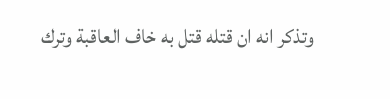وتذكر انه ان قتله قتل به خاف العاقبة وترك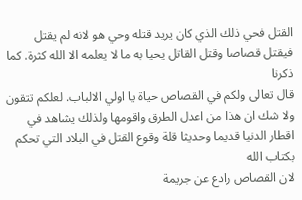القتل فحي ذلك الذي كان يريد قتله وحي هو لانه لم يقتل فيقتل قصاصا وقتل القاتل يحيا به ما لا يعلمه الا الله كثرة. كما ذكرنا
قال تعالى ولكم في القصاص حياة يا اولي الالباب. لعلكم تتقون ولا شك ان هذا من اعدل الطرق واقومها ولذلك يشاهد في اقطار الدنيا قديما وحديثا قلة وقوع القتل في البلاد التي تحكم بكتاب الله
لان القصاص رادع عن جريمة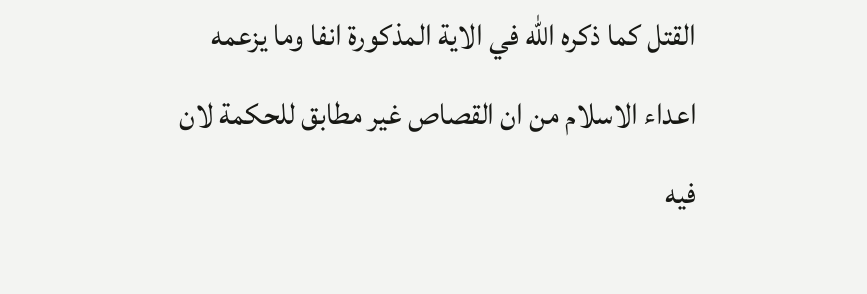القتل كما ذكره الله في الاية المذكورة انفا وما يزعمه اعداء الاسلام من ان القصاص غير مطابق للحكمة لان فيه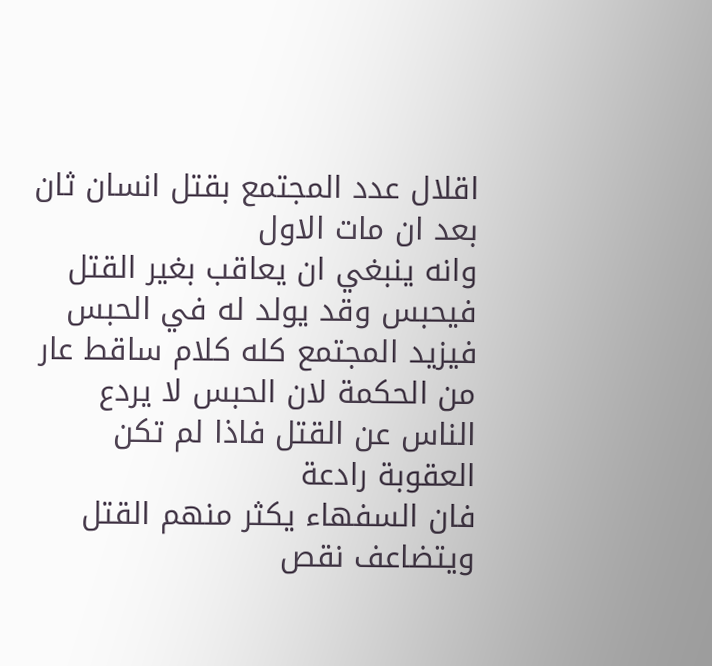اقلال عدد المجتمع بقتل انسان ثان بعد ان مات الاول
وانه ينبغي ان يعاقب بغير القتل فيحبس وقد يولد له في الحبس فيزيد المجتمع كله كلام ساقط عار من الحكمة لان الحبس لا يردع الناس عن القتل فاذا لم تكن العقوبة رادعة
فان السفهاء يكثر منهم القتل ويتضاعف نقص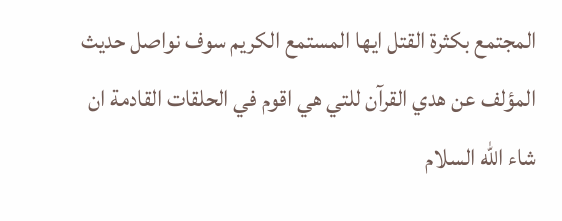المجتمع بكثرة القتل ايها المستمع الكريم سوف نواصل حديث المؤلف عن هدي القرآن للتي هي اقوم في الحلقات القادمة ان شاء الله السلام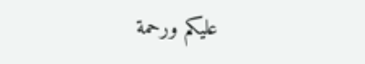عليكم ورحمة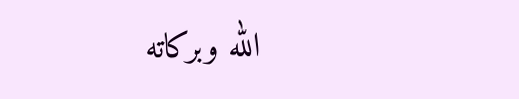الله وبركاته